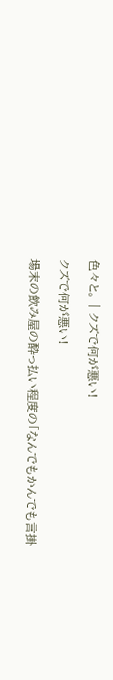色々と。 | クズで何が悪い!

クズで何が悪い!

場末の飲み屋の酔っ払い程度の「なんでもかんでも言掛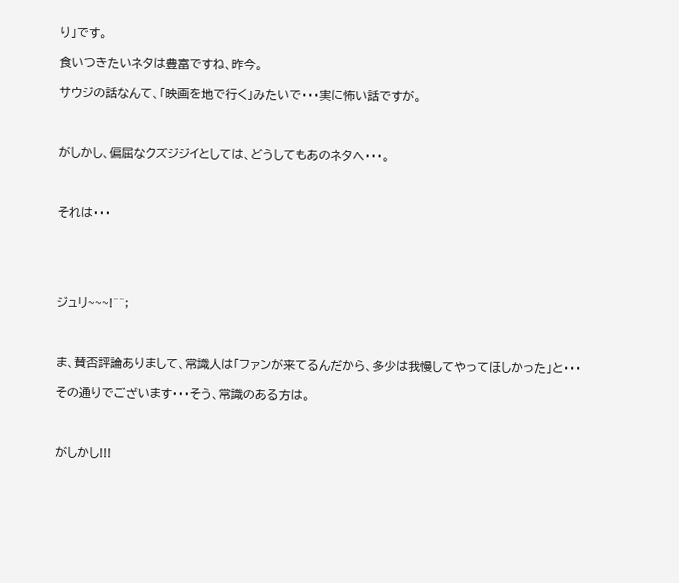り」です。

食いつきたいネタは豊富ですね、昨今。

サウジの話なんて、「映画を地で行く」みたいで・・・実に怖い話ですが。



がしかし、偏屈なクズジジイとしては、どうしてもあのネタへ・・・。



それは・・・





ジュリ~~~!^^;



ま、賛否評論ありまして、常識人は「ファンが来てるんだから、多少は我慢してやってほしかった」と・・・

その通りでございます・・・そう、常識のある方は。



がしかし!!!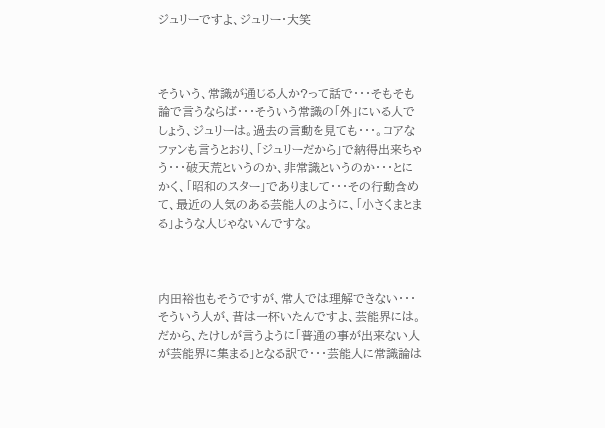ジュリーですよ、ジュリー・大笑



そういう、常識が通じる人か?って話で・・・そもそも論で言うならば・・・そういう常識の「外」にいる人でしょう、ジュリーは。過去の言動を見ても・・・。コアなファンも言うとおり、「ジュリーだから」で納得出来ちゃう・・・破天荒というのか、非常識というのか・・・とにかく、「昭和のスター」でありまして・・・その行動含めて、最近の人気のある芸能人のように、「小さくまとまる」ような人じゃないんですな。



内田裕也もそうですが、常人では理解できない・・・そういう人が、昔は一杯いたんですよ、芸能界には。だから、たけしが言うように「普通の事が出来ない人が芸能界に集まる」となる訳で・・・芸能人に常識論は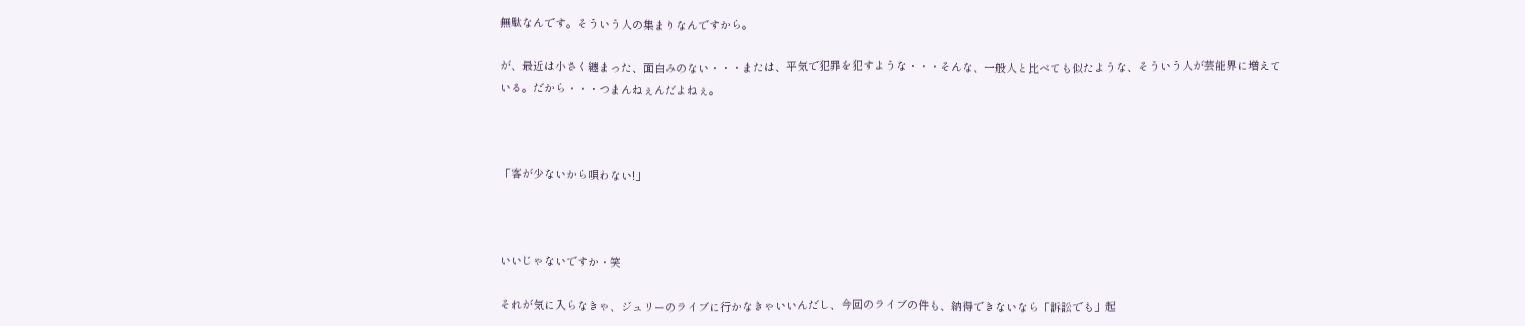無駄なんです。そういう人の集まりなんですから。

が、最近は小さく纏まった、面白みのない・・・または、平気で犯罪を犯すような・・・そんな、一般人と比べても似たような、そういう人が芸能界に増えている。だから・・・つまんねぇんだよねぇ。



「客が少ないから唄わない!」



いいじゃないですか・笑

それが気に入らなきゃ、ジュリーのライブに行かなきゃいいんだし、今回のライブの件も、納得できないなら「訴訟でも」起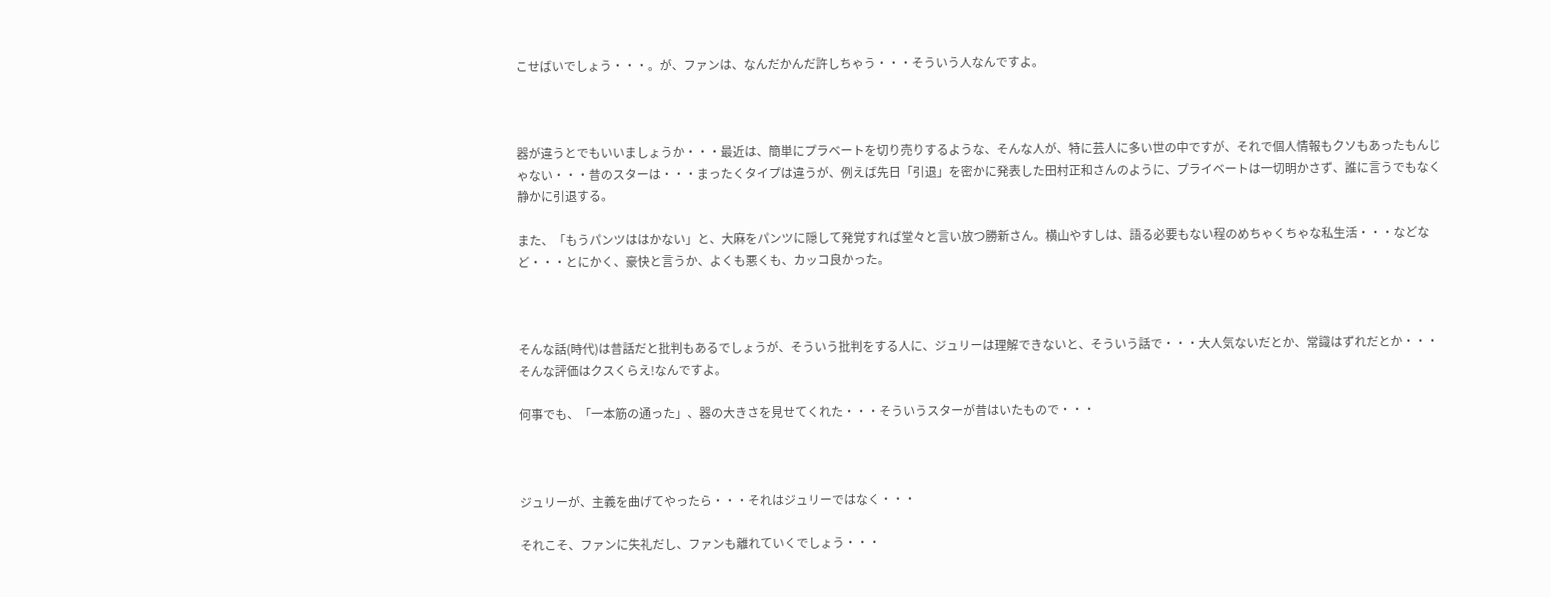こせばいでしょう・・・。が、ファンは、なんだかんだ許しちゃう・・・そういう人なんですよ。



器が違うとでもいいましょうか・・・最近は、簡単にプラベートを切り売りするような、そんな人が、特に芸人に多い世の中ですが、それで個人情報もクソもあったもんじゃない・・・昔のスターは・・・まったくタイプは違うが、例えば先日「引退」を密かに発表した田村正和さんのように、プライベートは一切明かさず、誰に言うでもなく静かに引退する。

また、「もうパンツははかない」と、大麻をパンツに隠して発覚すれば堂々と言い放つ勝新さん。横山やすしは、語る必要もない程のめちゃくちゃな私生活・・・などなど・・・とにかく、豪快と言うか、よくも悪くも、カッコ良かった。



そんな話(時代)は昔話だと批判もあるでしょうが、そういう批判をする人に、ジュリーは理解できないと、そういう話で・・・大人気ないだとか、常識はずれだとか・・・そんな評価はクスくらえ!なんですよ。

何事でも、「一本筋の通った」、器の大きさを見せてくれた・・・そういうスターが昔はいたもので・・・



ジュリーが、主義を曲げてやったら・・・それはジュリーではなく・・・

それこそ、ファンに失礼だし、ファンも離れていくでしょう・・・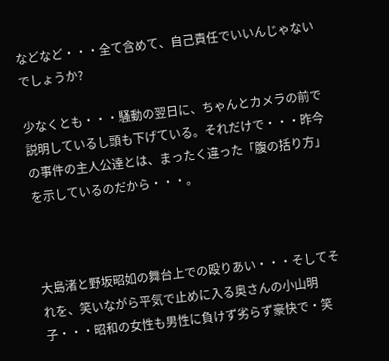などなど・・・全て含めて、自己責任でいいんじゃないでしょうか?

少なくとも・・・騒動の翌日に、ちゃんとカメラの前で説明しているし頭も下げている。それだけで・・・昨今の事件の主人公達とは、まったく違った「腹の括り方」を示しているのだから・・・。



大島渚と野坂昭如の舞台上での殴りあい・・・そしてそれを、笑いながら平気で止めに入る奥さんの小山明子・・・昭和の女性も男性に負けず劣らず豪快で・笑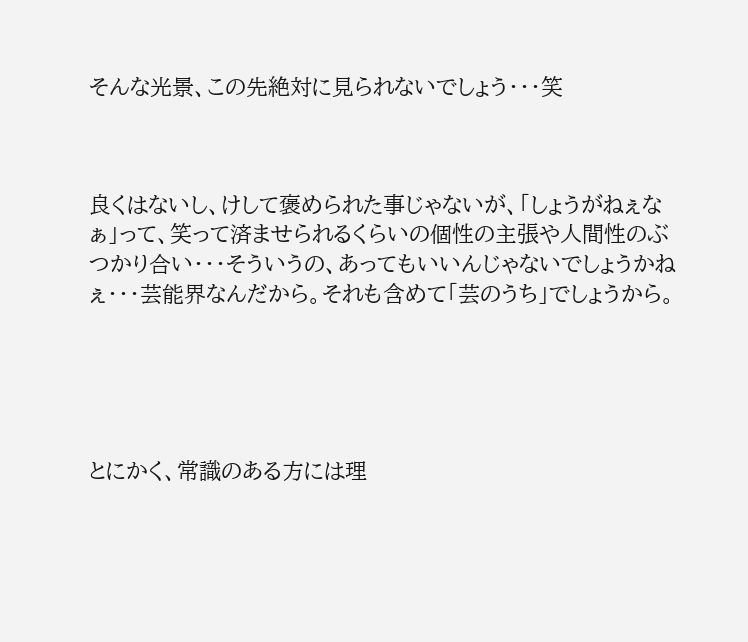そんな光景、この先絶対に見られないでしょう・・・笑



良くはないし、けして褒められた事じゃないが、「しょうがねぇなぁ」って、笑って済ませられるくらいの個性の主張や人間性のぶつかり合い・・・そういうの、あってもいいんじゃないでしょうかねぇ・・・芸能界なんだから。それも含めて「芸のうち」でしょうから。





とにかく、常識のある方には理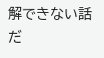解できない話だ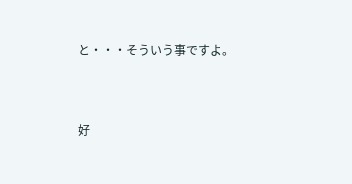と・・・そういう事ですよ。



好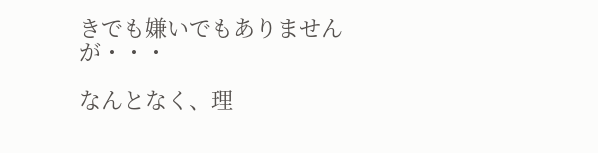きでも嫌いでもありませんが・・・

なんとなく、理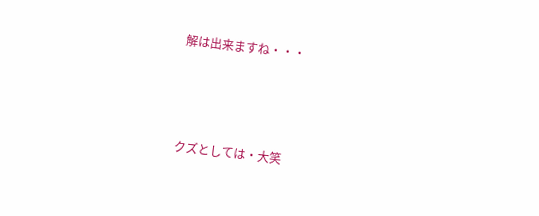解は出来ますね・・・



クズとしては・大笑